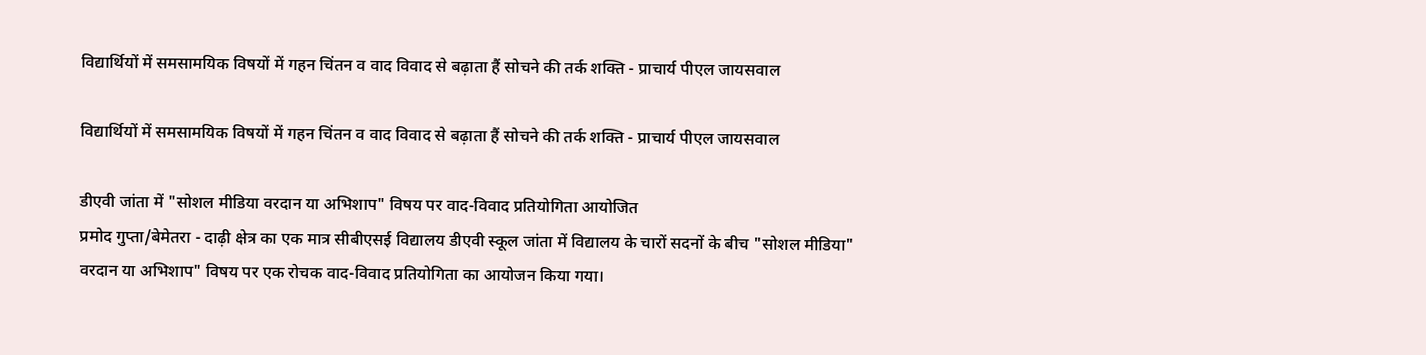विद्यार्थियों में समसामयिक विषयों में गहन चिंतन व वाद विवाद से बढ़ाता हैं सोचने की तर्क शक्ति - प्राचार्य पीएल जायसवाल

विद्यार्थियों में समसामयिक विषयों में गहन चिंतन व वाद विवाद से बढ़ाता हैं सोचने की तर्क शक्ति - प्राचार्य पीएल जायसवाल

डीएवी जांता में "सोशल मीडिया वरदान या अभिशाप" विषय पर वाद-विवाद प्रतियोगिता आयोजित
प्रमोद गुप्ता/बेमेतरा - दाढ़ी क्षेत्र का एक मात्र सीबीएसई विद्यालय डीएवी स्कूल जांता में विद्यालय के चारों सदनों के बीच "सोशल मीडिया" वरदान या अभिशाप" विषय पर एक रोचक वाद-विवाद प्रतियोगिता का आयोजन किया गया।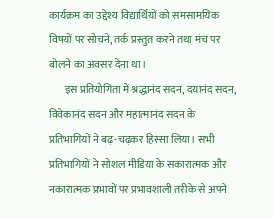कार्यक्रम का उद्देश्य विद्यार्थियों को समसामयिक विषयों पर सोचने, तर्क प्रस्तुत करने तथा मंच पर बोलने का अवसर देना था।
       इस प्रतियोगिता में श्रद्धानंद सदन, दयानंद सदन, विवेकानंद सदन और महात्मानंद सदन के प्रतिभागियों ने बढ़-चढ़कर हिस्सा लिया। सभी प्रतिभागियों ने सोशल मीडिया के सकारात्मक और नकारात्मक प्रभावों पर प्रभावशाली तरीके से अपने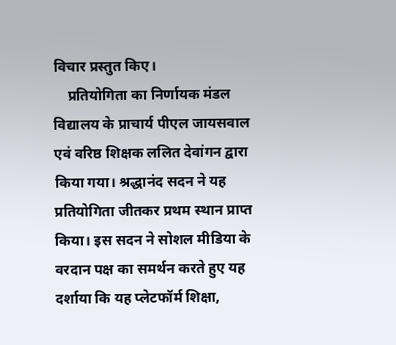विचार प्रस्तुत किए।
    प्रतियोगिता का निर्णायक मंडल विद्यालय के प्राचार्य पीएल जायसवाल एवं वरिष्ठ शिक्षक ललित देवांगन द्वारा किया गया। श्रद्धानंद सदन ने यह प्रतियोगिता जीतकर प्रथम स्थान प्राप्त किया। इस सदन ने सोशल मीडिया के वरदान पक्ष का समर्थन करते हुए यह दर्शाया कि यह प्लेटफॉर्म शिक्षा,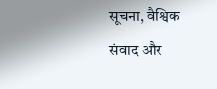सूचना, वैश्विक संवाद और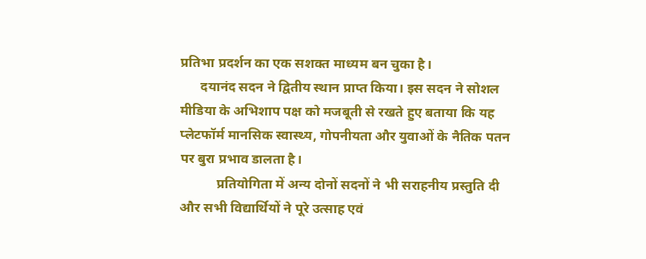प्रतिभा प्रदर्शन का एक सशक्त माध्यम बन चुका है।
      दयानंद सदन ने द्वितीय स्थान प्राप्त किया। इस सदन ने सोशल मीडिया के अभिशाप पक्ष को मजबूती से रखते हुए बताया कि यह प्लेटफॉर्म मानसिक स्वास्थ्य, गोपनीयता और युवाओं के नैतिक पतन पर बुरा प्रभाव डालता है।
           प्रतियोगिता में अन्य दोनों सदनों ने भी सराहनीय प्रस्तुति दी और सभी विद्यार्थियों ने पूरे उत्साह एवं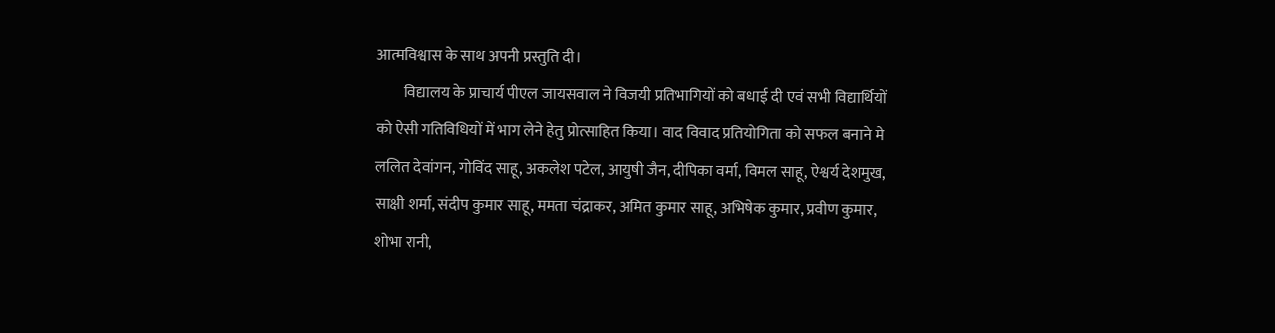आत्मविश्वास के साथ अपनी प्रस्तुति दी।
         विद्यालय के प्राचार्य पीएल जायसवाल ने विजयी प्रतिभागियों को बधाई दी एवं सभी विद्यार्थियों को ऐसी गतिविधियों में भाग लेने हेतु प्रोत्साहित किया। वाद विवाद प्रतियोगिता को सफल बनाने मे ललित देवांगन, गोविंद साहू, अकलेश पटेल, आयुषी जैन, दीपिका वर्मा, विमल साहू, ऐश्वर्य देशमुख, साक्षी शर्मा, संदीप कुमार साहू, ममता चंद्राकर, अमित कुमार साहू, अभिषेक कुमार, प्रवीण कुमार, शोभा रानी,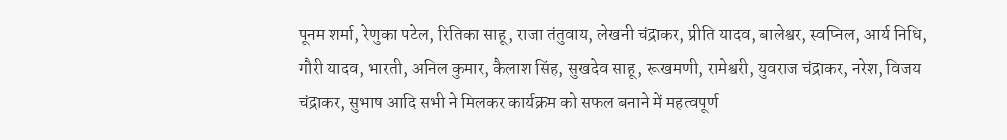पूनम शर्मा, रेणुका पटेल, रितिका साहू, राजा तंतुवाय, लेखनी चंद्राकर, प्रीति यादव, बालेश्वर, स्वप्निल, आर्य निधि, गौरी यादव, भारती, अनिल कुमार, कैलाश सिंह, सुखदेव साहू, रूखमणी, रामेश्वरी, युवराज चंद्राकर, नरेश, विजय चंद्राकर, सुभाष आदि सभी ने मिलकर कार्यक्रम को सफल बनाने में महत्वपूर्ण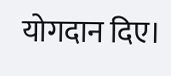योगदान दिए।